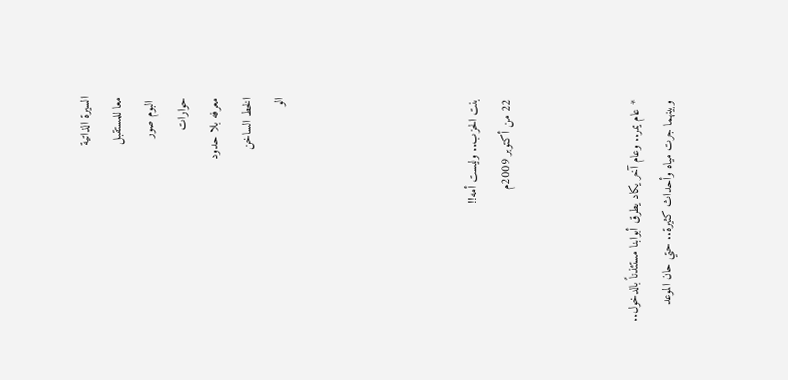السيرة الذاتية
معا للمستقبل
 البوم صور
حوارات
معرفه بلا حدود
الخط الساخن
الو





بنت الحزب.. وليست أمه!!
22 من أكتوبر 2009م



* عام يمر.. وعام آخر يكاد يطرق أبوابنا مستئذناً بالدخول.. وبينهما جرت مياه وأحداث كثيرة.. حتي حان الموعد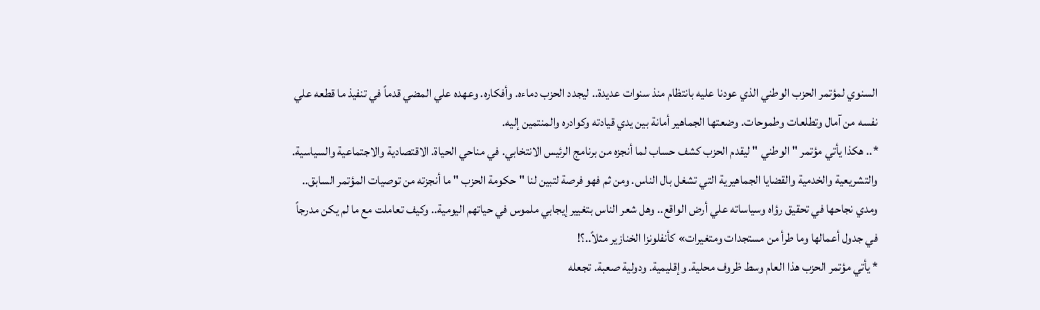السنوي لمؤتمر الحزب الوطني الذي عودنا عليه بانتظام منذ سنوات عديدة.. ليجدد الحزب دماءه. وأفكاره. وعهده علي المضي قدماً في تنفيذ ما قطعه علي نفسه من آمال وتطلعات وطموحات. وضعتها الجماهير أمانة بين يدي قيادته وكوادره والمنتمين إليه.
*.. هكذا يأتي مؤتمر " الوطني " ليقدم الحزب كشف حساب لما أنجزه من برنامج الرئيس الانتخابي. في مناحي الحياة. الاقتصادية والاجتماعية والسياسية. والتشريعية والخدمية والقضايا الجماهيرية التي تشغل بال الناس. ومن ثم فهو فرصة لتبين لنا " حكومة الحزب " ما أنجزته من توصيات المؤتمر السابق.. ومدي نجاحها في تحقيق رؤاه وسياساته علي أرض الواقع.. وهل شعر الناس بتغيير إيجابي ملموس في حياتهم اليومية.. وكيف تعاملت مع ما لم يكن مدرجاً في جدول أعمالها وما طرأ من مستجدات ومتغيرات» كأنفلونزا الخنازير مثلاً..؟!
* يأتي مؤتمر الحزب هذا العام وسط ظروف محلية. وإقليمية. ودولية صعبة. تجعله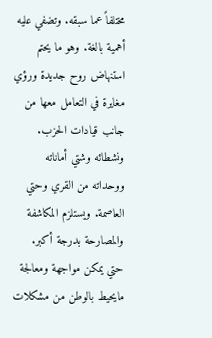مختلفاً عما سبقه. وتضفي عليه أهمية بالغة. وهو ما يحتم استنهاض روح جديدة ورؤي مغايرة في التعامل معها من جانب قيادات الحزب. ونشطائه وشتي أماناته ووحداته من القري وحتي العاصمة. ويستلزم المكاشفة والمصارحة بدرجة أكبر. حتي يمكن مواجهة ومعالجة مايحيط بالوطن من مشكلات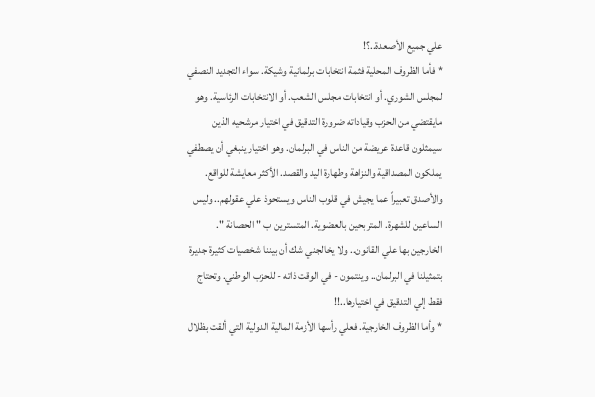علي جميع الأصعدة..؟!
* فأما الظروف المحلية فثمة انتخابات برلمانية وشيكة. سواء التجديد النصفي لمجلس الشوري. أو انتخابات مجلس الشعب. أو الانتخابات الرئاسية. وهو مايقتضي من الحزب وقياداته ضرورة التدقيق في اختيار مرشحيه الذين سيمثلون قاعدة عريضة من الناس في البرلمان. وهو اختيار ينبغي أن يصطفي يملكون المصداقية والنزاهة وطهارة اليد والقصد. الأكثر معايشة للواقع. والأصدق تعبيراً عما يجيش في قلوب الناس ويستحوذ علي عقولهم.. وليس الساعين للشهرة. المتربحين بالعضوية. المتسترين ب " الحصانة ". الخارجين بها علي القانون.. ولا يخالجني شك أن بيننا شخصيات كثيرة جديرة بتمثيلنا في البرلمان.. وينتمون - في الوقت ذاته - للحزب الوطني. وتحتاج فقط إلي التدقيق في اختيارها..!!
* وأما الظروف الخارجية. فعلي رأسها الأزمة المالية الدولية التي ألقت بظلال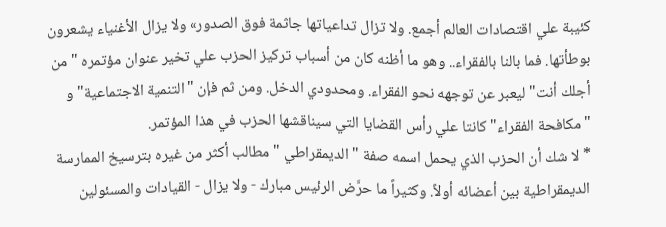كئيبة علي اقتصادات العالم أجمع. ولا تزال تداعياتها جاثمة فوق الصدور» ولا يزال الأغنياء يشعرون بوطأتها. فما بالنا بالفقراء.. وهو ما أظنه كان من أسباب تركيز الحزب علي تخير عنوان مؤتمره "من أجلك أنت" ليعبر عن توجهه نحو الفقراء. ومحدودي الدخل. ومن ثم فإن "التنمية الاجتماعية" و "مكافحة الفقراء" كانتا علي رأس القضايا التي سيناقشها الحزب في هذا المؤتمر.
* لا شك أن الحزب الذي يحمل اسمه صفة " الديمقراطي " مطالب أكثر من غيره بترسيخ الممارسة الديمقراطية بين أعضائه أولاً. وكثيراً ما حرَّض الرئيس مبارك - ولا يزال - القيادات والمسئولين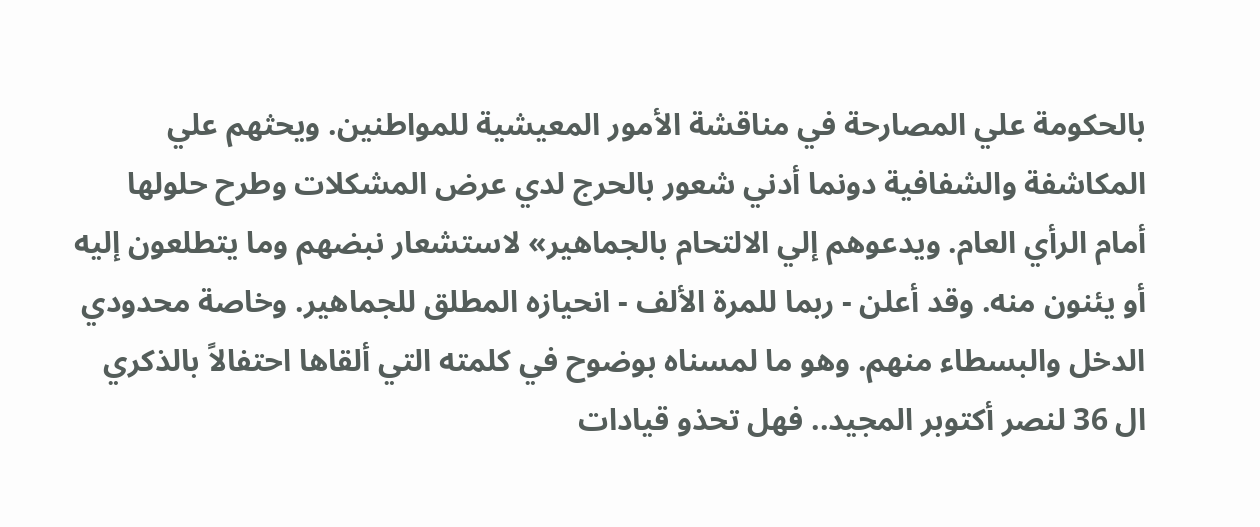بالحكومة علي المصارحة في مناقشة الأمور المعيشية للمواطنين. ويحثهم علي المكاشفة والشفافية دونما أدني شعور بالحرج لدي عرض المشكلات وطرح حلولها أمام الرأي العام. ويدعوهم إلي الالتحام بالجماهير» لاستشعار نبضهم وما يتطلعون إليه أو يئنون منه. وقد أعلن - ربما للمرة الألف - انحيازه المطلق للجماهير. وخاصة محدودي الدخل والبسطاء منهم. وهو ما لمسناه بوضوح في كلمته التي ألقاها احتفالاً بالذكري ال 36 لنصر أكتوبر المجيد.. فهل تحذو قيادات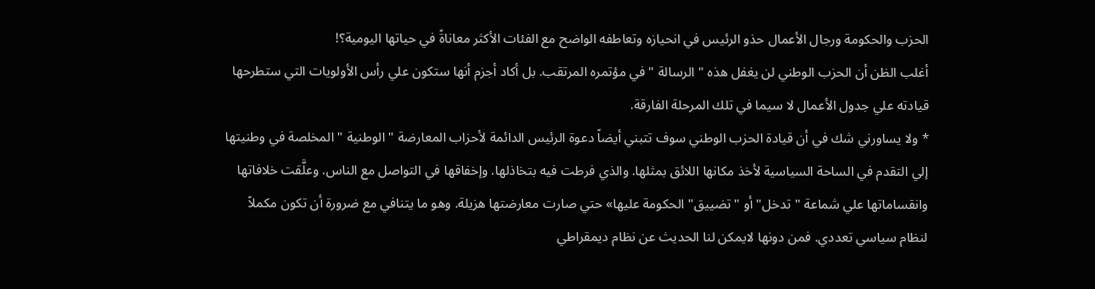الحزب والحكومة ورجال الأعمال حذو الرئيس في انحيازه وتعاطفه الواضح مع الفئات الأكثر معاناةً في حياتها اليومية؟!
أغلب الظن أن الحزب الوطني لن يغفل هذه " الرسالة " في مؤتمره المرتقب. بل أكاد أجزم أنها ستكون علي رأس الأولويات التي ستطرحها قيادته علي جدول الأعمال لا سيما في تلك المرحلة الفارقة.
* ولا يساورني شك في أن قيادة الحزب الوطني سوف تتبني أيضاً دعوة الرئيس الدائمة لأحزاب المعارضة " الوطنية " المخلصة في وطنيتها إلي التقدم في الساحة السياسية لأخذ مكانها اللائق بمثلها. والذي فرطت فيه بتخاذلها. وإخفاقها في التواصل مع الناس. وعلَّقت خلافاتها وانقساماتها علي شماعة "تدخل" أو "تضييق" الحكومة عليها» حتي صارت معارضتها هزيلة. وهو ما يتنافي مع ضرورة أن تكون مكملاً لنظام سياسي تعددي. فمن دونها لايمكن لنا الحديث عن نظام ديمقراطي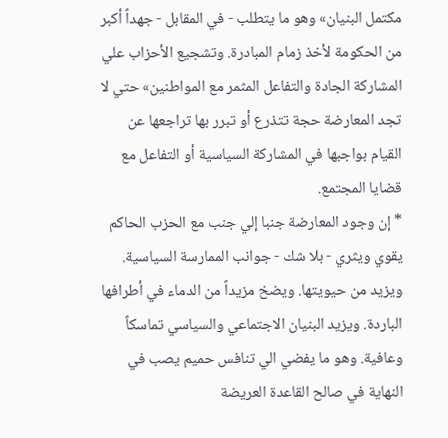مكتمل البنيان» وهو ما يتطلب - في المقابل - جهداً أكبر من الحكومة لأخذ زمام المبادرة. وتشجيع الأحزاب علي المشاركة الجادة والتفاعل المثمر مع المواطنين» حتي لا تجد المعارضة حجة تتذرع أو تبرر بها تراجعها عن القيام بواجبها في المشاركة السياسية أو التفاعل مع قضايا المجتمع.
* إن وجود المعارضة جنبا إلي جنب مع الحزب الحاكم يقوي ويثري - بلا شك - جوانب الممارسة السياسية. ويزيد من حيويتها. ويضخ مزيداً من الدماء في أطرافها الباردة. ويزيد البنيان الاجتماعي والسياسي تماسكاً وعافية. وهو ما يفضي الي تنافس حميم يصب في النهاية في صالح القاعدة العريضة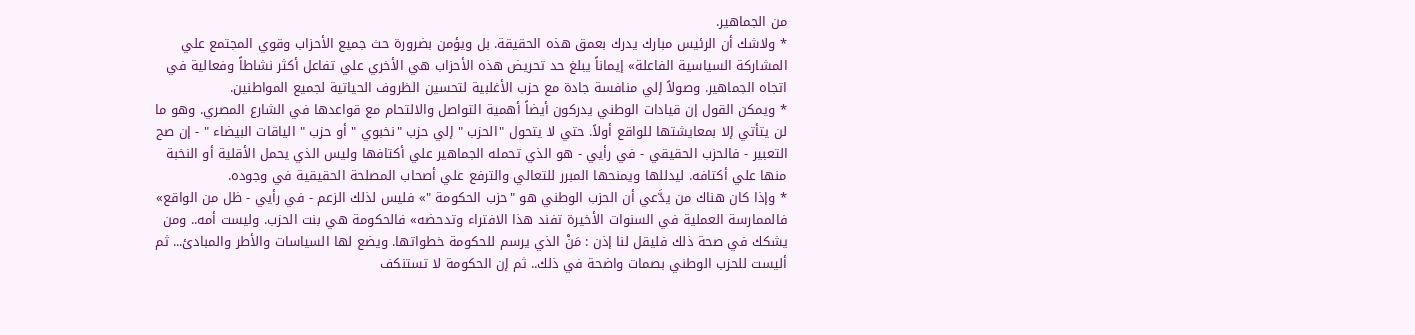من الجماهير.
* ولاشك أن الرئيس مبارك يدرك بعمق هذه الحقيقة. بل ويؤمن بضرورة حث جميع الأحزاب وقوي المجتمع علي المشاركة السياسية الفاعلة» إيماناً يبلغ حد تحريض هذه الأحزاب هي الأخري علي تفاعل أكثر نشاطاً وفعالية في اتجاه الجماهير. وصولاً إلي منافسة جادة مع حزب الأغلبية لتحسين الظروف الحياتية لجميع المواطنين.
* ويمكن القول إن قيادات الوطني يدركون أيضاً أهمية التواصل والالتحام مع قواعدها في الشارع المصري. وهو ما لن يتأتي إلا بمعايشتها للواقع أولاً. حتي لا يتحول "الحزب " إلي حزب "نخبوي " أو حزب " الياقات البيضاء " - إن صح التعبير - فالحزب الحقيقي - في رأيي - هو الذي تحمله الجماهير علي أكتافها وليس الذي يحمل الأقلية أو النخبة منها علي أكتافه. ليدللها ويمنحها المبرر للتعالي والترفع علي أصحاب المصلحة الحقيقية في وجوده.
* وإذا كان هناك من يدَّعي أن الحزب الوطني هو "حزب الحكومة "» فليس لذلك الزعم - في رأيي - ظل من الواقع» فالممارسة العملية في السنوات الأخيرة تفند هذا الافتراء وتدحضه» فالحكومة هي بنت الحزب. وليست أمه.. ومن يشكك في صحة ذلك فليقل لنا إذن : مَنْ الذي يرسم للحكومة خطواتها. ويضع لها السياسات والأطر والمبادئ... ثم أليست للحزب الوطني بصمات واضحة في ذلك.. ثم إن الحكومة لا تستنكف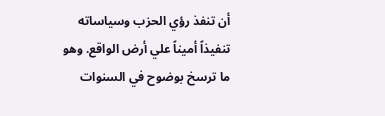أن تنفذ رؤي الحزب وسياساته تنفيذاً أميناً علي أرض الواقع. وهو ما ترسخ بوضوح في السنوات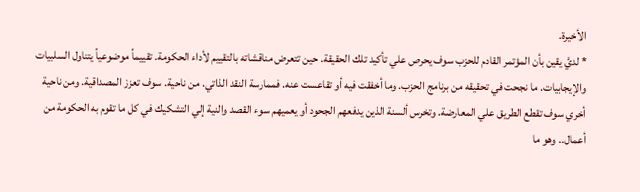الأخيرة.
* لديَّ يقين بأن المؤتمر القادم للحزب سوف يحرص علي تأكيد تلك الحقيقة. حين تتعرض مناقشاته بالتقييم لأداء الحكومة. تقييماً موضوعياً يتناول السلبيات والإيجابيات. ما نجحت في تحقيقه من برنامج الحزب. وما أخفقت فيه أو تقاعست عنه. فممارسة النقد الذاتي. من ناحية. سوف تعزز المصداقية. ومن ناحية أخري سوف تقطع الطريق علي المعارضة. وتخرس ألسنة الذين يدفعهم الجحود أو يعميهم سوء القصد والنية إلي التشكيك في كل ما تقوم به الحكومة من أعمال.. وهو ما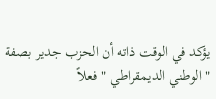يؤكد في الوقت ذاته أن الحزب جدير بصفة " الوطني الديمقراطي " فعلاً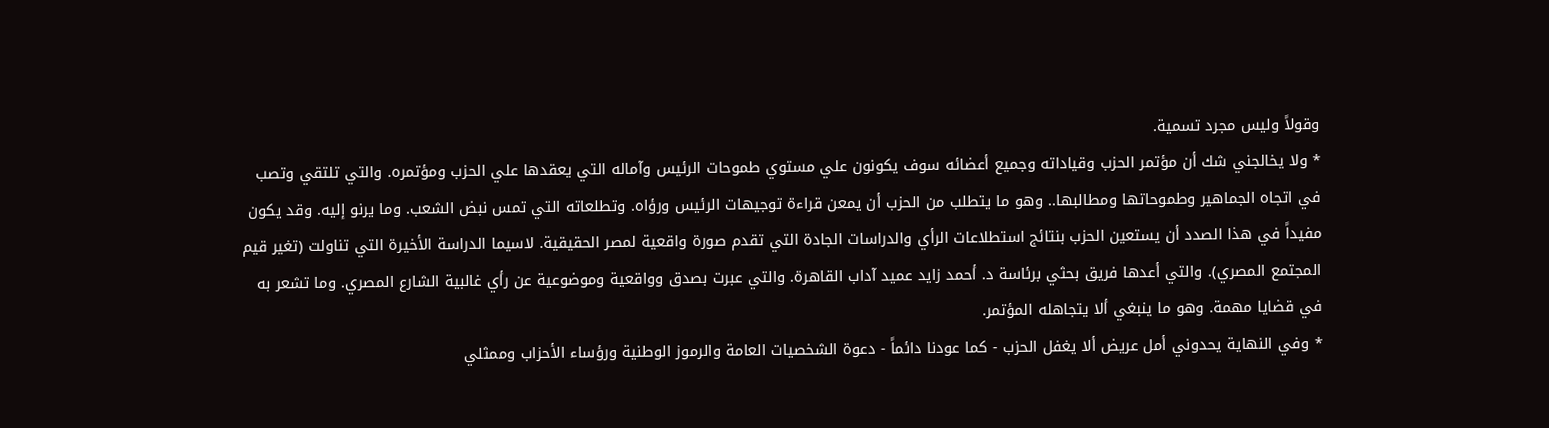وقولاً وليس مجرد تسمية.
* ولا يخالجني شك أن مؤتمر الحزب وقياداته وجميع أعضائه سوف يكونون علي مستوي طموحات الرئيس وآماله التي يعقدها علي الحزب ومؤتمره. والتي تلتقي وتصب في اتجاه الجماهير وطموحاتها ومطالبها.. وهو ما يتطلب من الحزب أن يمعن قراءة توجيهات الرئيس ورؤاه. وتطلعاته التي تمس نبض الشعب. وما يرنو إليه. وقد يكون مفيداً في هذا الصدد أن يستعين الحزب بنتائج استطلاعات الرأي والدراسات الجادة التي تقدم صورة واقعية لمصر الحقيقية. لاسيما الدراسة الأخيرة التي تناولت (تغير قيم المجتمع المصري). والتي أعدها فريق بحثي برئاسة د. أحمد زايد عميد آداب القاهرة. والتي عبرت بصدق وواقعية وموضوعية عن رأي غالبية الشارع المصري. وما تشعر به في قضايا مهمة. وهو ما ينبغي ألا يتجاهله المؤتمر.
* وفي النهاية يحدوني أمل عريض ألا يغفل الحزب - كما عودنا دائماً - دعوة الشخصيات العامة والرموز الوطنية ورؤساء الأحزاب وممثلي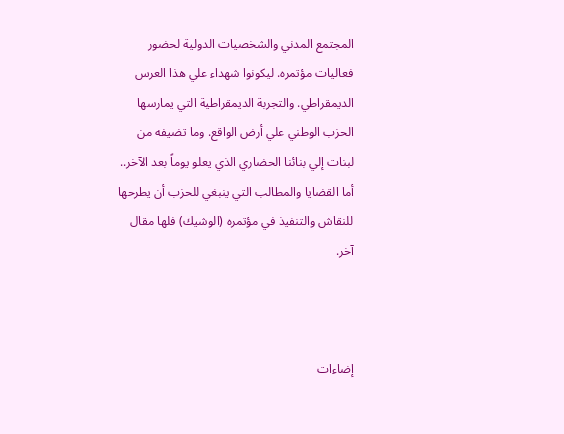المجتمع المدني والشخصيات الدولية لحضور فعاليات مؤتمره. ليكونوا شهداء علي هذا العرس الديمقراطي. والتجربة الديمقراطية التي يمارسها الحزب الوطني علي أرض الواقع. وما تضيفه من لبنات إلي بنائنا الحضاري الذي يعلو يوماً بعد الآخر.. أما القضايا والمطالب التي ينبغي للحزب أن يطرحها للنقاش والتنفيذ في مؤتمره (الوشيك) فلها مقال آخر.



إضاءات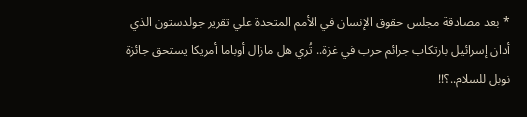* بعد مصادقة مجلس حقوق الإنسان في الأمم المتحدة علي تقرير جولدستون الذي أدان إسرائيل بارتكاب جرائم حرب في غزة.. تُري هل مازال أوباما أمريكا يستحق جائزة نوبل للسلام..؟!!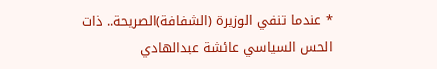* عندما تنفي الوزيرة (الشفافة)الصريحة.. ذات الحس السياسي عائشة عبدالهادي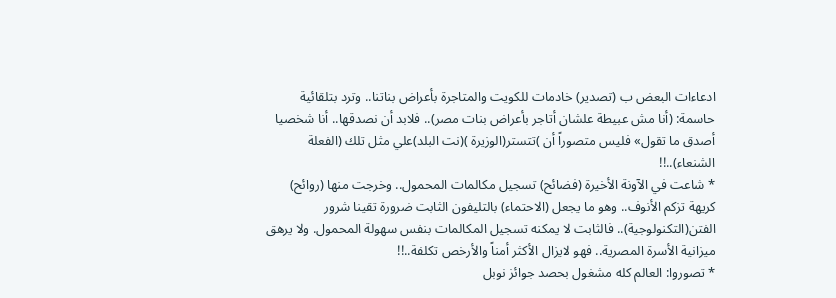ادعاءات البعض ب (تصدير) خادمات للكويت والمتاجرة بأعراض بناتنا.. وترد بتلقائية حاسمة: (أنا مش عبيطة علشان أتاجر بأعراض بنات مصر).. فلابد أن نصدقها.. أنا شخصيا أصدق ما تقول» فليس متصوراً أن )تتستر(الوزيرة )(نت البلد)علي مثل تلك (الفعلة الشنعاء)..!!
* شاعت في الآونة الأخيرة (فضائح) تسجيل مكالمات المحمول.. وخرجت منها (روائح) كريهة تزكم الأنوف.. وهو ما يجعل (الاحتماء) بالتليفون الثابت ضرورة تقينا شرور الفتن(التكنولوجية).. فالثابت لا يمكنه تسجيل المكالمات بنفس سهولة المحمول. ولا يرهق ميزانية الأسرة المصرية.. فهو لايزال الأكثر أمناً والأرخص تكلفة..!!
* تصوروا: العالم كله مشغول بحصد جوائز نوبل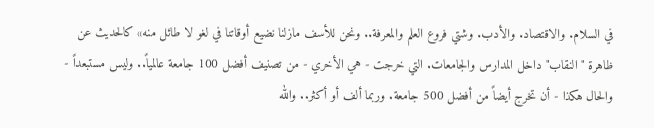في السلام. والاقتصاد. والأدب. وشتي فروع العلم والمعرفة.. ونحن للأسف مازلنا نضيع أوقاتنا في لغو لا طائل منه» كالحديث عن ظاهرة "النقاب" داخل المدارس والجامعات. التي خرجت - هي الأخري - من تصنيف أفضل 100 جامعة عالمياً.. وليس مستبعداً - والحال هكذا - أن تخرج أيضاً من أفضل 500 جامعة. وربما ألف أو أكثر.. والله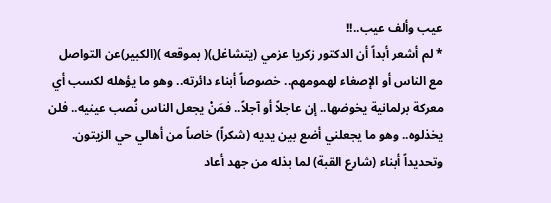عيب وألف عيب..!!
* لم أشعر أبداً أن الدكتور زكريا عزمي (يتشاغل)( بموقعه )(الكبير)عن التواصل مع الناس أو الإصغاء لهمومهم.. خصوصاً أبناء دائرته.. وهو ما يؤهله لكسب أي معركة برلمانية يخوضها.. إن عاجلاً أو آجلاً.. فمَنْ يجعل الناس نُصب عينيه.. فلن يخذلوه.. وهو ما يجعلني أضع بين يديه (شكراً) خاصاً من أهالي حي الزيتون. وتحديداً أبناء (شارع القبة) لما بذله من جهد أعاد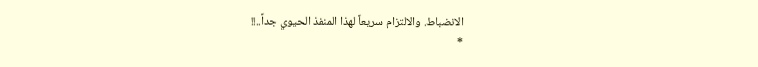الانضباط. والالتزام سريعاً لهذا المنفذ الحيوي جداً..!!
*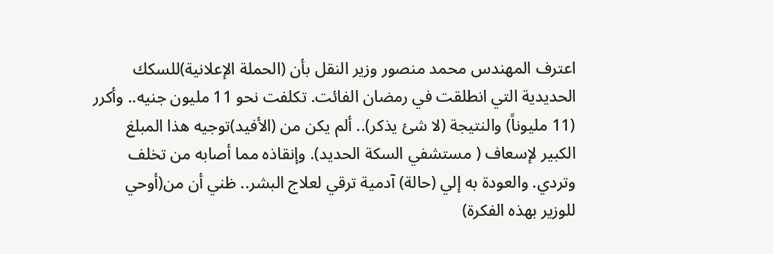اعترف المهندس محمد منصور وزير النقل بأن (الحملة الإعلانية)للسكك الحديدية التي انطلقت في رمضان الفائت. تكلفت نحو 11 مليون جنيه.. وأكرر (11 مليوناً) والنتيجة (لا شئ يذكر).. ألم يكن من (الأفيد)توجيه هذا المبلغ الكبير لإسعاف ( مستشفي السكة الحديد). وإنقاذه مما أصابه من تخلف وتردي. والعودة به إلي (حالة) آدمية ترقي لعلاج البشر.. ظني أن من(أوحي للوزير بهذه الفكرة)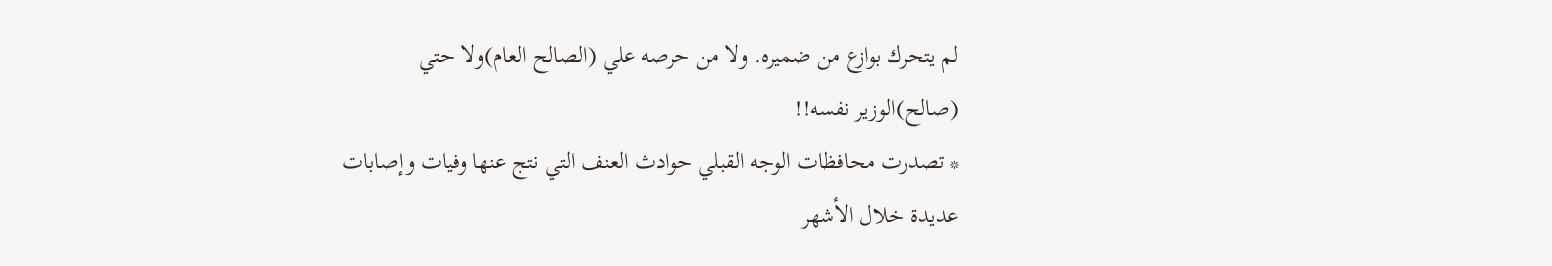لم يتحرك بوازع من ضميره. ولا من حرصه علي (الصالح العام)ولا حتي (صالح)الوزير نفسه!!
* تصدرت محافظات الوجه القبلي حوادث العنف التي نتج عنها وفيات وإصابات عديدة خلال الأشهر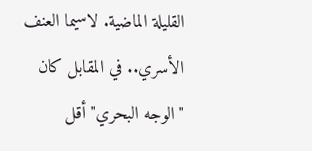القليلة الماضية. لاسيما العنف الأسري.. في المقابل كان "الوجه البحري" أقل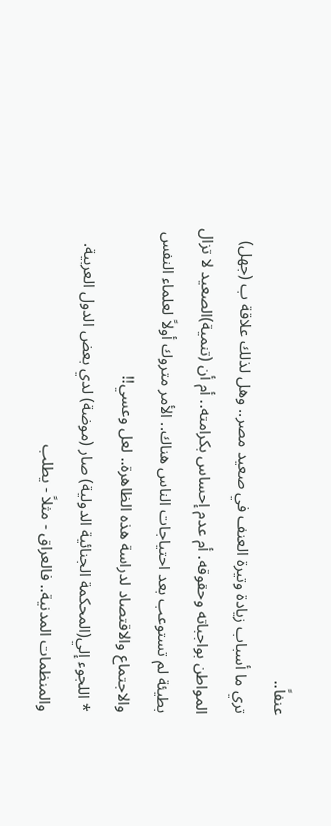عنفاً..
تري ما أسباب زيادة وتيرة العنف في صعيد مصر.. وهل لذلك علاقة ب (جهل) المواطن بواجباته وحقوقه. أم عدم إحساس بكرامته.. أم أن (تنمية)الصعيد لا تزال بطيئة لم تستوعب بعد احتياجات الناس هناك.. الأمر متروك أولاً لعلماء النفس والاجتماع والاقتصاد لدراسة هذه الظاهرة.. لعل وعسي!!
* اللجوء إلي(المحكمة الجنائية الدولية) صار (موضة) لدي بعض الدول العربية. والمنظمات المدنية.. فالعراق - مثلاً - يطلب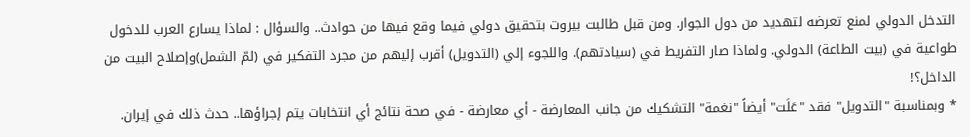التدخل الدولي لمنع تعرضه لتهديد من دول الجوار. ومن قبل طالبت بيروت بتحقيق دولي فيما وقع فيها من حوادث.. والسؤال : لماذا يسارع العرب للدخول طواعية في (بيت الطاعة) الدولي. ولماذا صار التفريط في (سيادتهم). واللجوء إلي (التدويل) أقرب إليهم من مجرد التفكير في (لمّ الشمل)وإصلاح البيت من الداخل؟!
* وبمناسبة "التدويل" فقد "عَلَت" أيضاً "نغمة" التشكيك من جانب المعارضة - أي معارضة - في صحة نتائج أي انتخابات يتم إجراؤها.. حدث ذلك في إيران.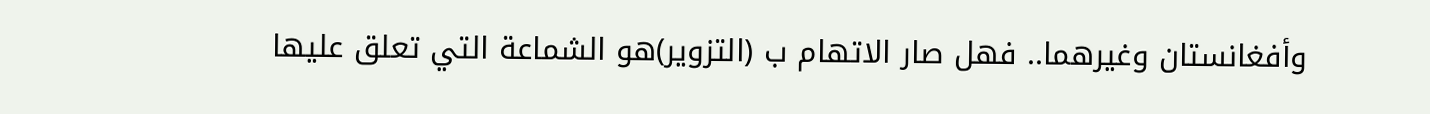وأفغانستان وغيرهما.. فهل صار الاتهام ب (التزوير)هو الشماعة التي تعلق عليها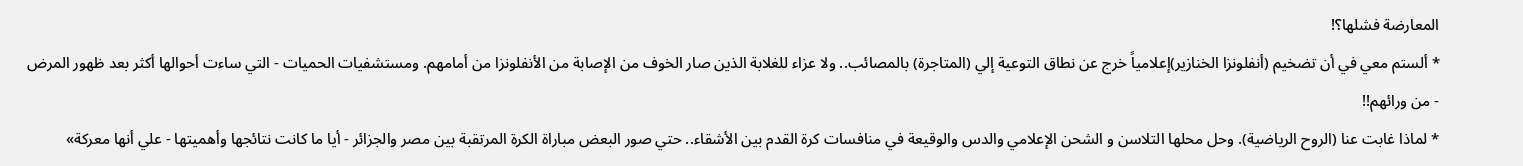المعارضة فشلها؟!
* ألستم معي في أن تضخيم (أنفلونزا الخنازير)إعلامياً خرج عن نطاق التوعية إلي (المتاجرة) بالمصائب.. ولا عزاء للغلابة الذين صار الخوف من الإصابة من الأنفلونزا من أمامهم. ومستشفيات الحميات - التي ساءت أحوالها أكثر بعد ظهور المرض - من ورائهم!!
* لماذا غابت عنا (الروح الرياضية). وحل محلها التلاسن و الشحن الإعلامي والدس والوقيعة في منافسات كرة القدم بين الأشقاء.. حتي صور البعض مباراة الكرة المرتقبة بين مصر والجزائر - أيا ما كانت نتائجها وأهميتها - علي أنها معركة»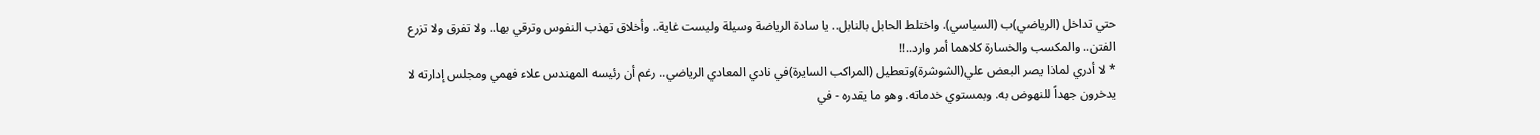حتي تداخل (الرياضي)ب (السياسي). واختلط الحابل بالنابل.. يا سادة الرياضة وسيلة وليست غاية.. وأخلاق تهذب النفوس وترقي بها.. ولا تفرق ولا تزرع الفتن.. والمكسب والخسارة كلاهما أمر وارد..!!
* لا أدري لماذا يصر البعض علي(الشوشرة)وتعطيل (المراكب السايرة)في نادي المعادي الرياضي.. رغم أن رئيسه المهندس علاء فهمي ومجلس إدارته لا يدخرون جهداً للنهوض به. وبمستوي خدماته. وهو ما يقدره - في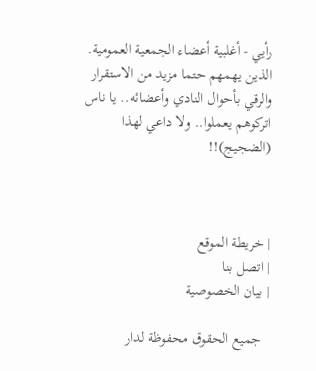رأيي - أغلبية أعضاء الجمعية العمومية. الذين يهمهم حتما مزيد من الاستقرار والرقي بأحوال النادي وأعضائه.. يا ناس اتركوهم يعملوا.. ولا داعي لهذا (الضجيج)!!



| خريطة الموقع
| اتصل بنا
| بيان الخصوصية

  جميع الحقوق محفوظة لدار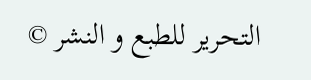التحرير للطبع و النشر ©